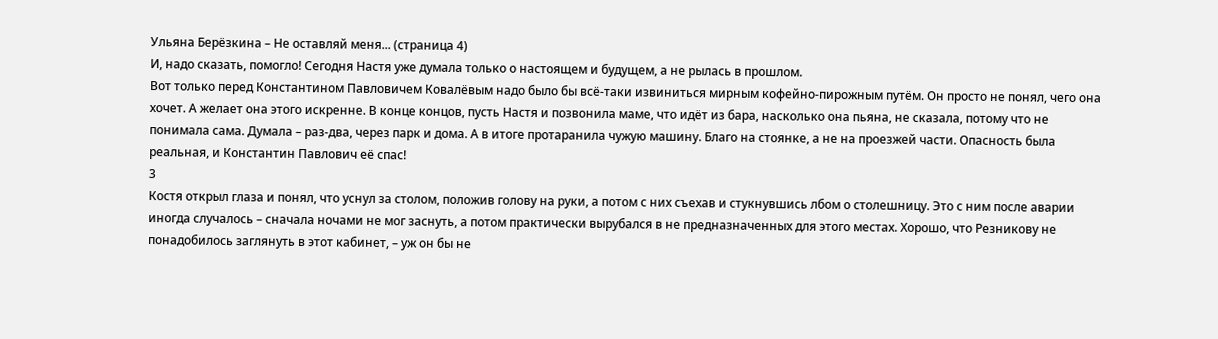Ульяна Берёзкина – Не оставляй меня... (страница 4)
И, надо сказать, помогло! Сегодня Настя уже думала только о настоящем и будущем, а не рылась в прошлом.
Вот только перед Константином Павловичем Ковалёвым надо было бы всё-таки извиниться мирным кофейно-пирожным путём. Он просто не понял, чего она хочет. А желает она этого искренне. В конце концов, пусть Настя и позвонила маме, что идёт из бара, насколько она пьяна, не сказала, потому что не понимала сама. Думала – раз-два, через парк и дома. А в итоге протаранила чужую машину. Благо на стоянке, а не на проезжей части. Опасность была реальная, и Константин Павлович её спас!
3
Костя открыл глаза и понял, что уснул за столом, положив голову на руки, а потом с них съехав и стукнувшись лбом о столешницу. Это с ним после аварии иногда случалось – сначала ночами не мог заснуть, а потом практически вырубался в не предназначенных для этого местах. Хорошо, что Резникову не понадобилось заглянуть в этот кабинет, – уж он бы не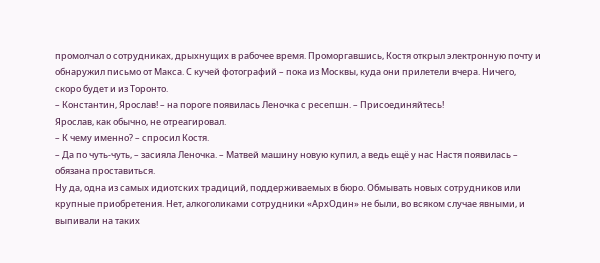промолчал о сотрудниках, дрыхнущих в рабочее время. Проморгавшись, Костя открыл электронную почту и обнаружил письмо от Макса. С кучей фотографий – пока из Москвы, куда они прилетели вчера. Ничего, скоро будет и из Торонто.
– Константин, Ярослав! – на пороге появилась Леночка с ресепшн. – Присоединяйтесь!
Ярослав, как обычно, не отреагировал.
– К чему именно? – спросил Костя.
– Да по чуть-чуть, – засияла Леночка. – Матвей машину новую купил, а ведь ещё у нас Настя появилась – обязана проставиться.
Ну да, одна из самых идиотских традиций, поддерживаемых в бюро. Обмывать новых сотрудников или крупные приобретения. Нет, алкоголиками сотрудники «АрхОдин» не были, во всяком случае явными, и выпивали на таких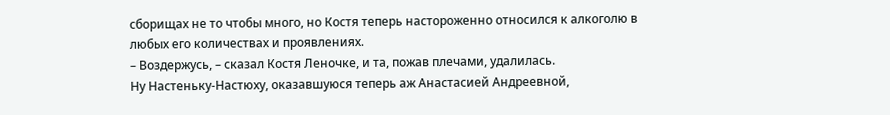сборищах не то чтобы много, но Костя теперь настороженно относился к алкоголю в любых его количествах и проявлениях.
– Воздержусь, – сказал Костя Леночке, и та, пожав плечами, удалилась.
Ну Настеньку-Настюху, оказавшуюся теперь аж Анастасией Андреевной,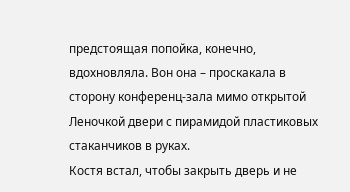предстоящая попойка, конечно, вдохновляла. Вон она – проскакала в сторону конференц-зала мимо открытой Леночкой двери с пирамидой пластиковых стаканчиков в руках.
Костя встал, чтобы закрыть дверь и не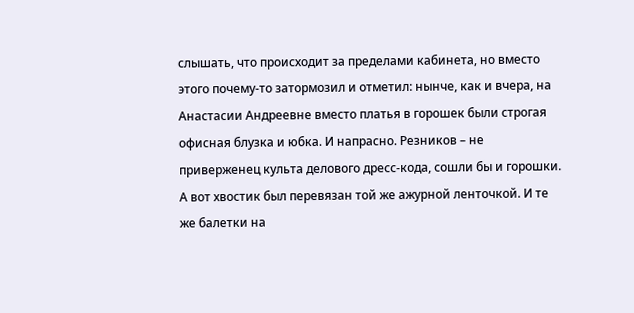слышать, что происходит за пределами кабинета, но вместо этого почему-то затормозил и отметил: нынче, как и вчера, на Анастасии Андреевне вместо платья в горошек были строгая офисная блузка и юбка. И напрасно. Резников – не приверженец культа делового дресс-кода, сошли бы и горошки. А вот хвостик был перевязан той же ажурной ленточкой. И те же балетки на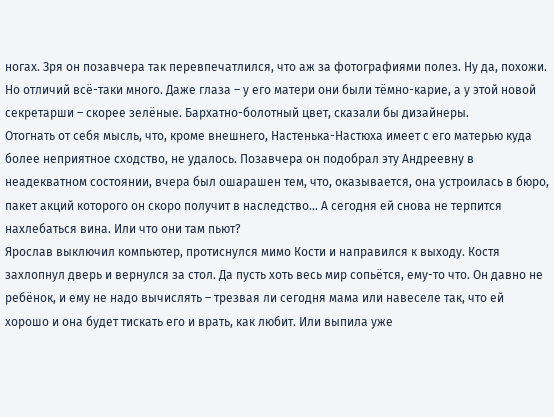ногах. Зря он позавчера так перевпечатлился, что аж за фотографиями полез. Ну да, похожи. Но отличий всё-таки много. Даже глаза – у его матери они были тёмно-карие, а у этой новой секретарши – скорее зелёные. Бархатно-болотный цвет, сказали бы дизайнеры.
Отогнать от себя мысль, что, кроме внешнего, Настенька-Настюха имеет с его матерью куда более неприятное сходство, не удалось. Позавчера он подобрал эту Андреевну в неадекватном состоянии, вчера был ошарашен тем, что, оказывается, она устроилась в бюро, пакет акций которого он скоро получит в наследство… А сегодня ей снова не терпится нахлебаться вина. Или что они там пьют?
Ярослав выключил компьютер, протиснулся мимо Кости и направился к выходу. Костя захлопнул дверь и вернулся за стол. Да пусть хоть весь мир сопьётся, ему-то что. Он давно не ребёнок, и ему не надо вычислять – трезвая ли сегодня мама или навеселе так, что ей хорошо и она будет тискать его и врать, как любит. Или выпила уже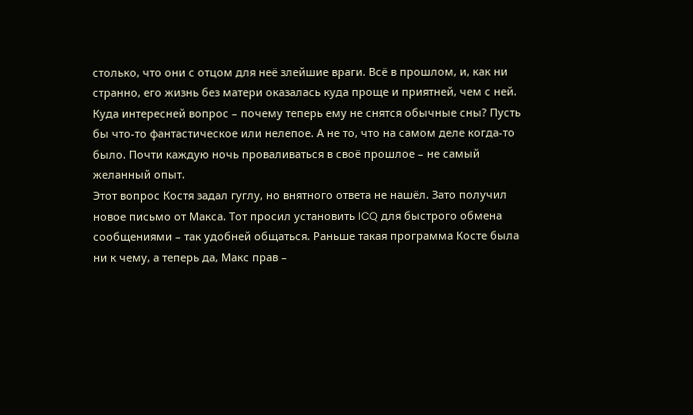столько, что они с отцом для неё злейшие враги. Всё в прошлом, и, как ни странно, его жизнь без матери оказалась куда проще и приятней, чем с ней.
Куда интересней вопрос – почему теперь ему не снятся обычные сны? Пусть бы что-то фантастическое или нелепое. А не то, что на самом деле когда-то было. Почти каждую ночь проваливаться в своё прошлое – не самый желанный опыт.
Этот вопрос Костя задал гуглу, но внятного ответа не нашёл. Зато получил новое письмо от Макса. Тот просил установить ICQ для быстрого обмена сообщениями – так удобней общаться. Раньше такая программа Косте была ни к чему, а теперь да, Макс прав –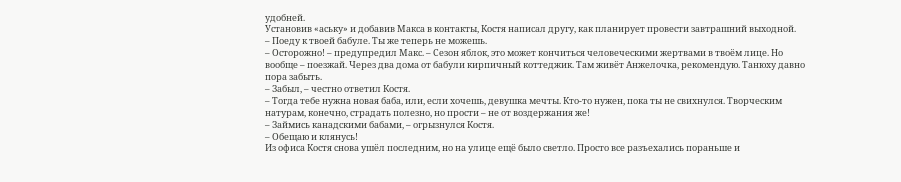удобней.
Установив «аську» и добавив Макса в контакты, Костя написал другу, как планирует провести завтрашний выходной.
– Поеду к твоей бабуле. Ты же теперь не можешь.
– Осторожно! – предупредил Макс. – Сезон яблок, это может кончиться человеческими жертвами в твоём лице. Но вообще – поезжай. Через два дома от бабули кирпичный коттеджик. Там живёт Анжелочка, рекомендую. Танюху давно пора забыть.
– Забыл, – честно ответил Костя.
– Тогда тебе нужна новая баба, или, если хочешь, девушка мечты. Кто-то нужен, пока ты не свихнулся. Творческим натурам, конечно, страдать полезно, но прости – не от воздержания же!
– Займись канадскими бабами, – огрызнулся Костя.
– Обещаю и клянусь!
Из офиса Костя снова ушёл последним, но на улице ещё было светло. Просто все разъехались пораньше и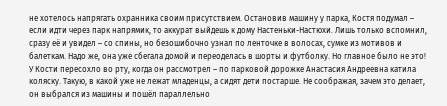не хотелось напрягать охранника своим присутствием. Остановив машину у парка, Костя подумал – если идти через парк напрямик, то аккурат выйдешь к дому Настеньки-Настюхи. Лишь только вспомнил, сразу её и увидел – со спины, но безошибочно узнал по ленточке в волосах, сумке из мотивов и балеткам. Надо же, она уже сбегала домой и переоделась в шорты и футболку. Но главное было не это! У Кости пересохло во рту, когда он рассмотрел – по парковой дорожке Анастасия Андреевна катила коляску. Такую, в какой уже не лежат младенцы, а сидят дети постарше. Не соображая, зачем это делает, он выбрался из машины и пошёл параллельно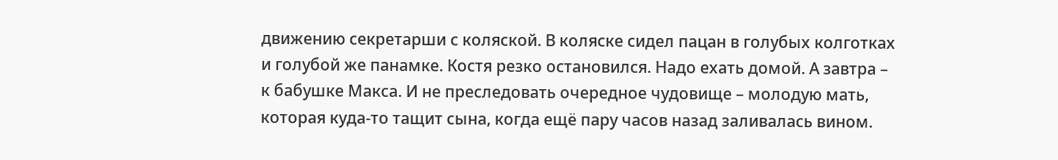движению секретарши с коляской. В коляске сидел пацан в голубых колготках и голубой же панамке. Костя резко остановился. Надо ехать домой. А завтра – к бабушке Макса. И не преследовать очередное чудовище – молодую мать, которая куда-то тащит сына, когда ещё пару часов назад заливалась вином.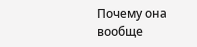Почему она вообще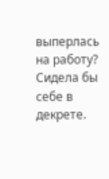выперлась на работу? Сидела бы себе в декрете.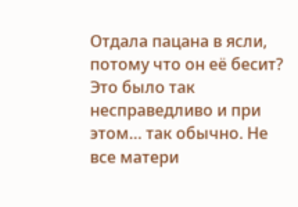Отдала пацана в ясли, потому что он её бесит? Это было так несправедливо и при этом… так обычно. Не все матери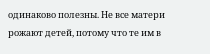одинаково полезны. Не все матери рожают детей, потому что те им в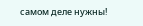самом деле нужны!